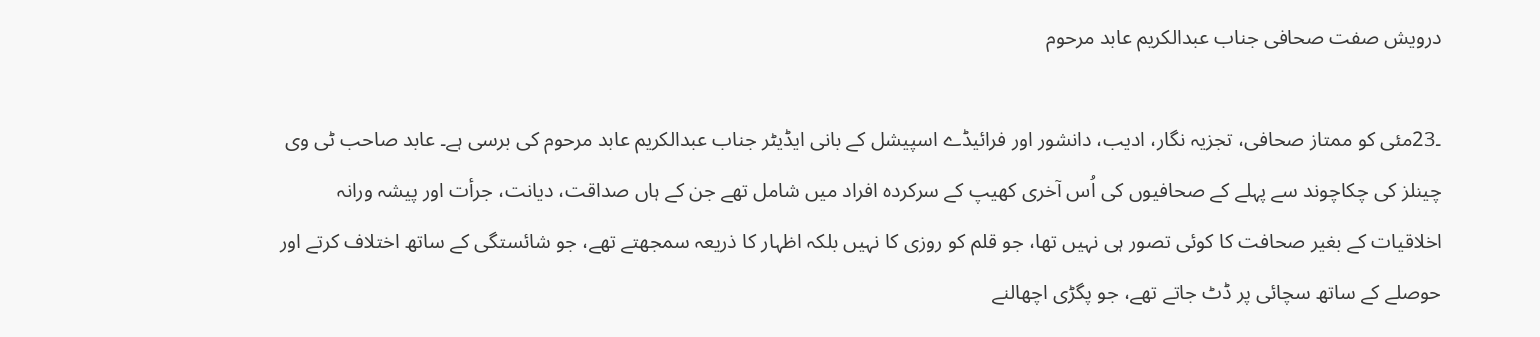درویش صفت صحافی جناب عبدالکریم عابد مرحوم

۔23مئی کو ممتاز صحافی، تجزیہ نگار، ادیب، دانشور اور فرائیڈے اسپیشل کے بانی ایڈیٹر جناب عبدالکریم عابد مرحوم کی برسی ہے۔ عابد صاحب ٹی وی چینلز کی چکاچوند سے پہلے کے صحافیوں کی اُس آخری کھیپ کے سرکردہ افراد میں شامل تھے جن کے ہاں صداقت، دیانت، جرأت اور پیشہ ورانہ اخلاقیات کے بغیر صحافت کا کوئی تصور ہی نہیں تھا، جو قلم کو روزی کا نہیں بلکہ اظہار کا ذریعہ سمجھتے تھے، جو شائستگی کے ساتھ اختلاف کرتے اور حوصلے کے ساتھ سچائی پر ڈٹ جاتے تھے، جو پگڑی اچھالنے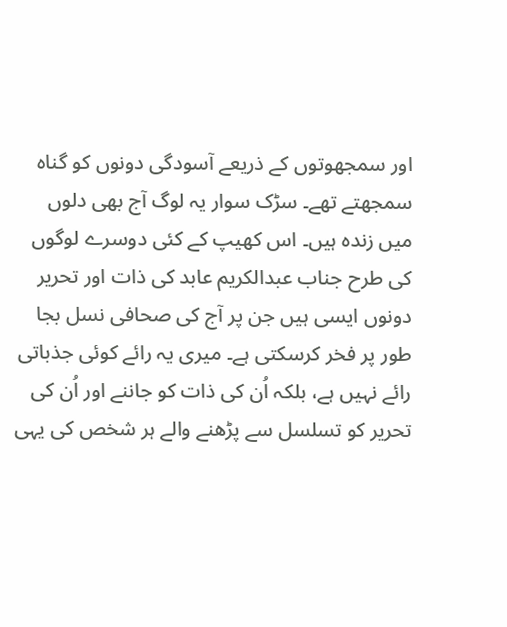اور سمجھوتوں کے ذریعے آسودگی دونوں کو گناہ سمجھتے تھے۔ سڑک سوار یہ لوگ آج بھی دلوں میں زندہ ہیں۔ اس کھیپ کے کئی دوسرے لوگوں کی طرح جناب عبدالکریم عابد کی ذات اور تحریر دونوں ایسی ہیں جن پر آج کی صحافی نسل بجا طور پر فخر کرسکتی ہے۔ میری یہ رائے کوئی جذباتی رائے نہیں ہے، بلکہ اُن کی ذات کو جاننے اور اُن کی تحریر کو تسلسل سے پڑھنے والے ہر شخص کی یہی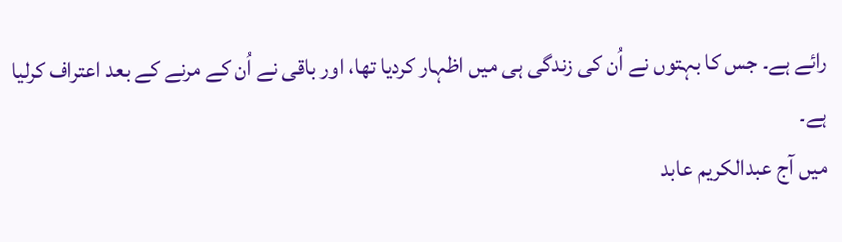رائے ہے۔ جس کا بہتوں نے اُن کی زندگی ہی میں اظہار کردیا تھا، اور باقی نے اُن کے مرنے کے بعد اعتراف کرلیا ہے۔
میں آج عبدالکریم عابد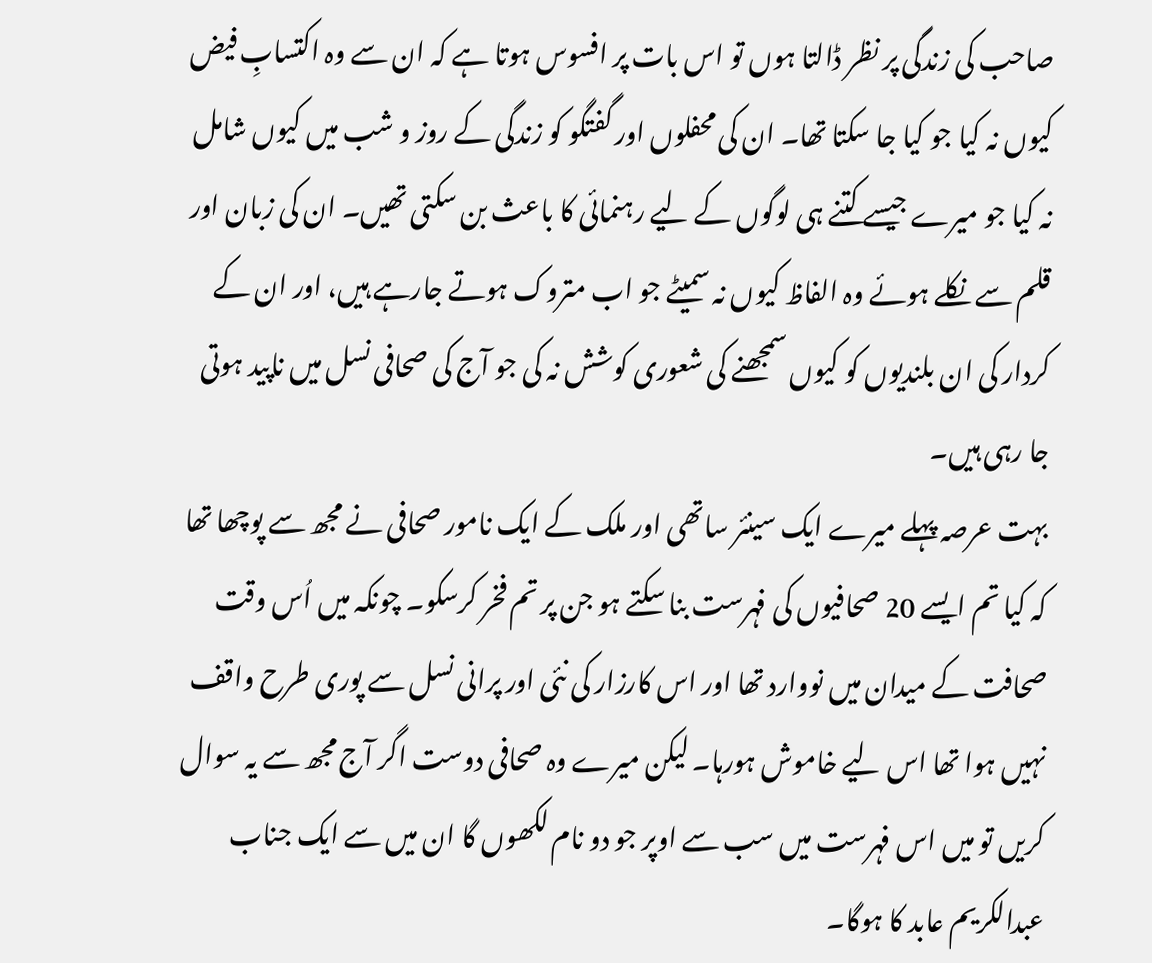صاحب کی زندگی پر نظر ڈالتا ہوں تو اس بات پر افسوس ہوتا ہے کہ ان سے وہ اکتسابِ فیض کیوں نہ کیا جو کیا جا سکتا تھا۔ ان کی محفلوں اور گفتگو کو زندگی کے روز و شب میں کیوں شامل نہ کیا جو میرے جیسے کتنے ہی لوگوں کے لیے رہنمائی کا باعث بن سکتی تھیں۔ ان کی زبان اور قلم سے نکلے ہوئے وہ الفاظ کیوں نہ سمیٹے جو اب متروک ہوتے جارہے ہیں، اور ان کے کردار کی ان بلندیوں کو کیوں سمجھنے کی شعوری کوشش نہ کی جو آج کی صحافی نسل میں ناپید ہوتی جا رہی ہیں۔
بہت عرصہ پہلے میرے ایک سینئر ساتھی اور ملک کے ایک نامور صحافی نے مجھ سے پوچھا تھا کہ کیا تم ایسے 20 صحافیوں کی فہرست بنا سکتے ہو جن پر تم فخر کرسکو۔ چونکہ میں اُس وقت صحافت کے میدان میں نووارد تھا اور اس کارزار کی نئی اور پرانی نسل سے پوری طرح واقف نہیں ہوا تھا اس لیے خاموش ہورہا۔ لیکن میرے وہ صحافی دوست اگر آج مجھ سے یہ سوال کریں تو میں اس فہرست میں سب سے اوپر جو دو نام لکھوں گا ان میں سے ایک جناب عبدالکریم عابد کا ہوگا۔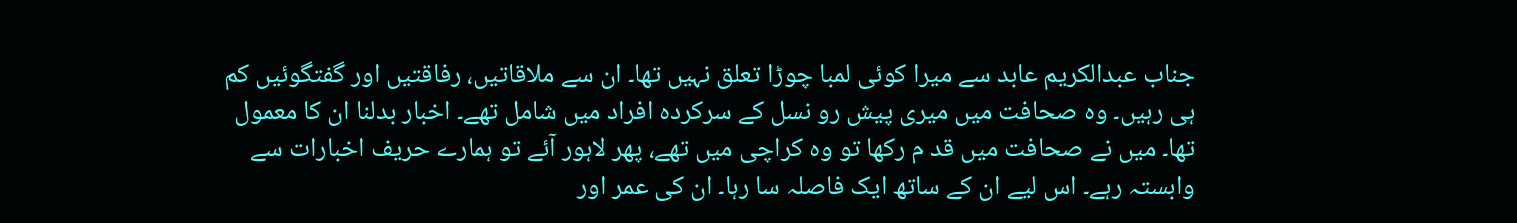جناب عبدالکریم عابد سے میرا کوئی لمبا چوڑا تعلق نہیں تھا۔ ان سے ملاقاتیں، رفاقتیں اور گفتگوئیں کم ہی رہیں۔ وہ صحافت میں میری پیش رو نسل کے سرکردہ افراد میں شامل تھے۔ اخبار بدلنا ان کا معمول تھا۔ میں نے صحافت میں قد م رکھا تو وہ کراچی میں تھے، پھر لاہور آئے تو ہمارے حریف اخبارات سے وابستہ رہے۔ اس لیے ان کے ساتھ ایک فاصلہ سا رہا۔ ان کی عمر اور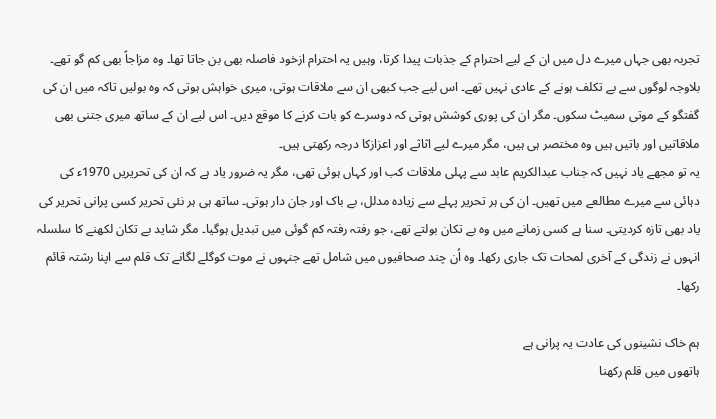تجربہ بھی جہاں میرے دل میں ان کے لیے احترام کے جذبات پیدا کرتا، وہیں یہ احترام ازخود فاصلہ بھی بن جاتا تھا۔ وہ مزاجاً بھی کم گو تھے۔ بلاوجہ لوگوں سے بے تکلف ہونے کے عادی نہیں تھے۔ اس لیے جب کبھی ان سے ملاقات ہوتی، میری خواہش ہوتی کہ وہ بولیں تاکہ میں ان کی گفتگو کے موتی سمیٹ سکوں۔ مگر ان کی پوری کوشش ہوتی کہ دوسرے کو بات کرنے کا موقع دیں۔ اس لیے ان کے ساتھ میری جتنی بھی ملاقاتیں اور باتیں ہیں وہ مختصر ہی ہیں، مگر میرے لیے اثاثے اور اعزازکا درجہ رکھتی ہیں۔
یہ تو مجھے یاد نہیں کہ جناب عبدالکریم عابد سے پہلی ملاقات کب اور کہاں ہوئی تھی، مگر یہ ضرور یاد ہے کہ ان کی تحریریں 1970ء کی دہائی سے میرے مطالعے میں تھیں۔ ان کی ہر تحریر پہلے سے زیادہ مدلل، بے باک اور جان دار ہوتی۔ ساتھ ہی ہر نئی تحریر کسی پرانی تحریر کی یاد بھی تازہ کردیتی۔ سنا ہے کسی زمانے میں وہ بے تکان بولتے تھے، جو رفتہ رفتہ کم گوئی میں تبدیل ہوگیا۔ مگر شاید بے تکان لکھنے کا سلسلہ انہوں نے زندگی کے آخری لمحات تک جاری رکھا۔ وہ اُن چند صحافیوں میں شامل تھے جنہوں نے موت کوگلے لگانے تک قلم سے اپنا رشتہ قائم رکھا۔

ہم خاک نشینوں کی عادت یہ پرانی ہے
ہاتھوں میں قلم رکھنا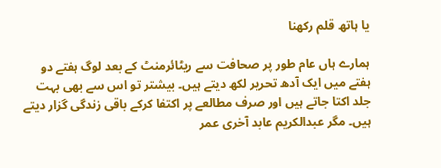یا ہاتھ قلم رکھنا

ہمارے ہاں عام طور پر صحافت سے ریٹائرمنٹ کے بعد لوگ ہفتے دو ہفتے میں ایک آدھ تحریر لکھ دیتے ہیں۔ بیشتر تو اس سے بھی بہت جلد اکتا جاتے ہیں اور صرف مطالعے پر اکتفا کرکے باقی زندگی گزار دیتے ہیں۔ مگر عبدالکریم عابد آخری عمر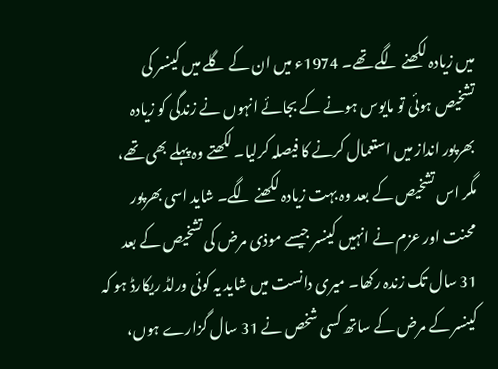میں زیادہ لکھنے لگے تھے۔ 1974ء میں ان کے گلے میں کینسر کی تشخیص ہوئی تو مایوس ہونے کے بجائے انہوں نے زندگی کو زیادہ بھرپور انداز میں استعمال کرنے کا فیصلہ کرلیا۔ لکھتے وہ پہلے بھی تھے، مگر اس تشخیص کے بعد وہ بہت زیادہ لکھنے لگے۔ شاید اسی بھرپور محنت اور عزم نے انہیں کینسر جیسے موذی مرض کی تشخیص کے بعد 31 سال تک زندہ رکھا۔ میری دانست میں شاید یہ کوئی ورلڈ ریکارڈ ہو کہ کینسر کے مرض کے ساتھ کسی شخص نے 31 سال گزارے ہوں،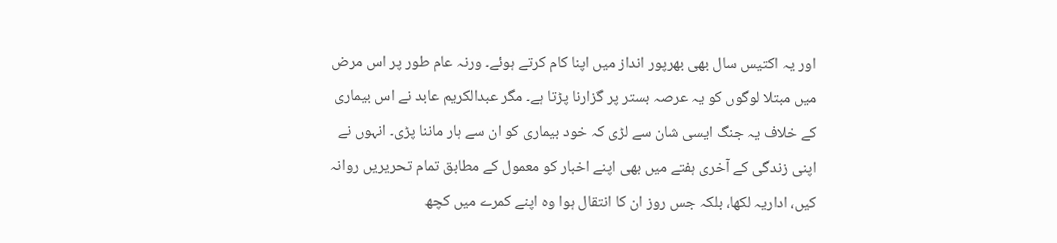اور یہ اکتیس سال بھی بھرپور انداز میں اپنا کام کرتے ہوئے۔ ورنہ عام طور پر اس مرض میں مبتلا لوگوں کو یہ عرصہ بستر پر گزارنا پڑتا ہے۔ مگر عبدالکریم عابد نے اس بیماری کے خلاف یہ جنگ ایسی شان سے لڑی کہ خود بیماری کو ان سے ہار ماننا پڑی۔ انہوں نے اپنی زندگی کے آخری ہفتے میں بھی اپنے اخبار کو معمول کے مطابق تمام تحریریں روانہ کیں، اداریہ لکھا، بلکہ جس روز ان کا انتقال ہوا وہ اپنے کمرے میں کچھ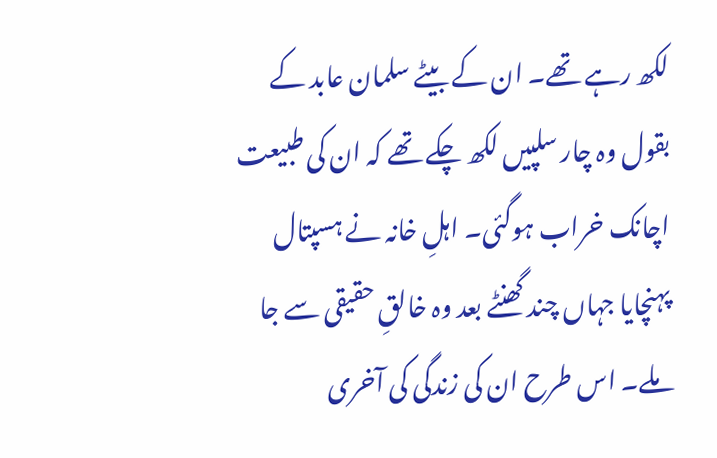لکھ رہے تھے۔ ان کے بیٹے سلمان عابد کے بقول وہ چار سلپیں لکھ چکے تھے کہ ان کی طبیعت اچانک خراب ہوگئی۔ اہلِ خانہ نے ہسپتال پہنچایا جہاں چند گھنٹے بعد وہ خالقِ حقیقی سے جا ملے۔ اس طرح ان کی زندگی کی آخری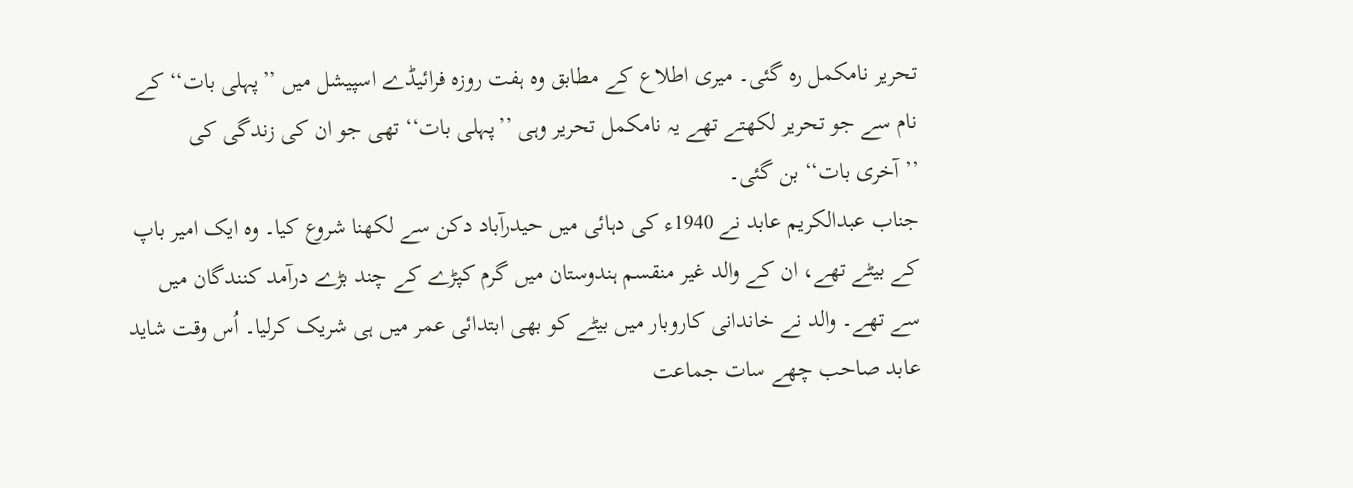تحریر نامکمل رہ گئی۔ میری اطلاع کے مطابق وہ ہفت روزہ فرائیڈے اسپیشل میں ’’پہلی بات‘‘ کے نام سے جو تحریر لکھتے تھے یہ نامکمل تحریر وہی ’’پہلی بات‘‘ تھی جو ان کی زندگی کی ’’آخری بات‘‘ بن گئی۔
جناب عبدالکریم عابد نے 1940ء کی دہائی میں حیدرآباد دکن سے لکھنا شروع کیا۔ وہ ایک امیر باپ کے بیٹے تھے، ان کے والد غیر منقسم ہندوستان میں گرم کپڑے کے چند بڑے درآمد کنندگان میں سے تھے۔ والد نے خاندانی کاروبار میں بیٹے کو بھی ابتدائی عمر میں ہی شریک کرلیا۔ اُس وقت شاید عابد صاحب چھے سات جماعت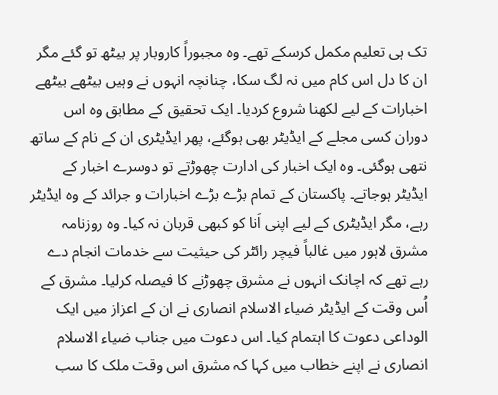تک ہی تعلیم مکمل کرسکے تھے۔ وہ مجبوراً کاروبار پر بیٹھ تو گئے مگر ان کا دل اس کام میں نہ لگ سکا، چنانچہ انہوں نے وہیں بیٹھے بیٹھے اخبارات کے لیے لکھنا شروع کردیا۔ ایک تحقیق کے مطابق وہ اس دوران کسی مجلے کے ایڈیٹر بھی ہوگئے، پھر ایڈیٹری ان کے نام کے ساتھ نتھی ہوگئی۔ وہ ایک اخبار کی ادارت چھوڑتے تو دوسرے اخبار کے ایڈیٹر ہوجاتے۔ پاکستان کے تمام بڑے بڑے اخبارات و جرائد کے وہ ایڈیٹر رہے، مگر ایڈیٹری کے لیے اپنی اَنا کو کبھی قربان نہ کیا۔ وہ روزنامہ مشرق لاہور میں غالباً فیچر رائٹر کی حیثیت سے خدمات انجام دے رہے تھے کہ اچانک انہوں نے مشرق چھوڑنے کا فیصلہ کرلیا۔ مشرق کے اُس وقت کے ایڈیٹر ضیاء الاسلام انصاری نے ان کے اعزاز میں ایک الوداعی دعوت کا اہتمام کیا۔ اس دعوت میں جناب ضیاء الاسلام انصاری نے اپنے خطاب میں کہا کہ مشرق اس وقت ملک کا سب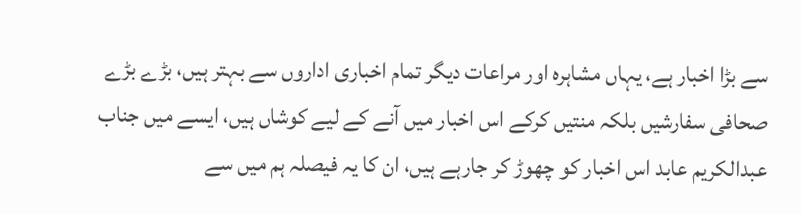سے بڑا اخبار ہے، یہاں مشاہرہ اور مراعات دیگر تمام اخباری اداروں سے بہتر ہیں، بڑے بڑے صحافی سفارشیں بلکہ منتیں کرکے اس اخبار میں آنے کے لیے کوشاں ہیں، ایسے میں جناب عبدالکریم عابد اس اخبار کو چھوڑ کر جارہے ہیں، ان کا یہ فیصلہ ہم میں سے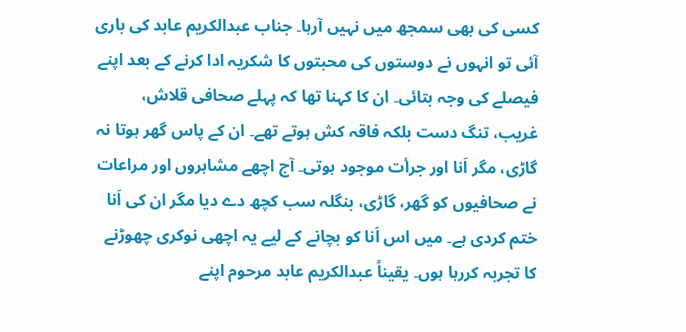کسی کی بھی سمجھ میں نہیں آرہا۔ جناب عبدالکریم عابد کی باری آئی تو انہوں نے دوستوں کی محبتوں کا شکریہ ادا کرنے کے بعد اپنے فیصلے کی وجہ بتائی۔ ان کا کہنا تھا کہ پہلے صحافی قلاش، غریب، تنگ دست بلکہ فاقہ کش ہوتے تھے۔ ان کے پاس گھر ہوتا نہ گاڑی، مگر اَنا اور جرأت موجود ہوتی۔ آج اچھے مشاہروں اور مراعات نے صحافیوں کو گھر، گاڑی، بنگلہ سب کچھ دے دیا مگر ان کی اَنا ختم کردی ہے۔ میں اس اَنا کو بچانے کے لیے یہ اچھی نوکری چھوڑنے کا تجربہ کررہا ہوں۔ یقیناً عبدالکریم عابد مرحوم اپنے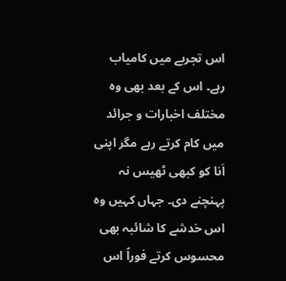اس تجربے میں کامیاب رہے۔ اس کے بعد بھی وہ مختلف اخبارات و جرائد میں کام کرتے رہے مگر اپنی اَنا کو کبھی ٹھیس نہ پہنچنے دی۔ جہاں کہیں وہ اس خدشے کا شائبہ بھی محسوس کرتے فوراً اس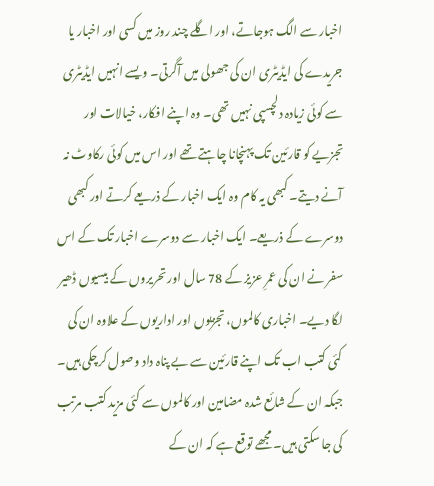اخبار سے الگ ہوجاتے، اور اگلے چند روز میں کسی اور اخبار یا جریدے کی ایڈیٹری ان کی جھولی میں آگرتی۔ ویسے انہیں ایڈیٹری سے کوئی زیادہ دلچسپی نہیں تھی۔ وہ اپنے افکار، خیالات اور تجزیے کو قارئین تک پہنچانا چاہتے تھے اور اس میں کوئی رکاوٹ نہ آنے دیتے۔ کبھی یہ کام وہ ایک اخبار کے ذریعے کرتے اور کبھی دوسرے کے ذریعے۔ ایک اخبار سے دوسرے اخبار تک کے اس سفر نے ان کی عمرِ عزیز کے 78 سال اور تحریروں کے بیسیوں ڈھیر لگا دیے۔ اخباری کالموں، تجزیوں اور اداریوں کے علاوہ ان کی کئی کتب اب تک اپنے قارئین سے بے پناہ داد وصول کرچکی ہیں۔ جبکہ ان کے شائع شدہ مضامین اور کالموں سے کئی مزید کتب مرتب کی جا سکتی ہیں۔ مجھے توقع ہے کہ ان کے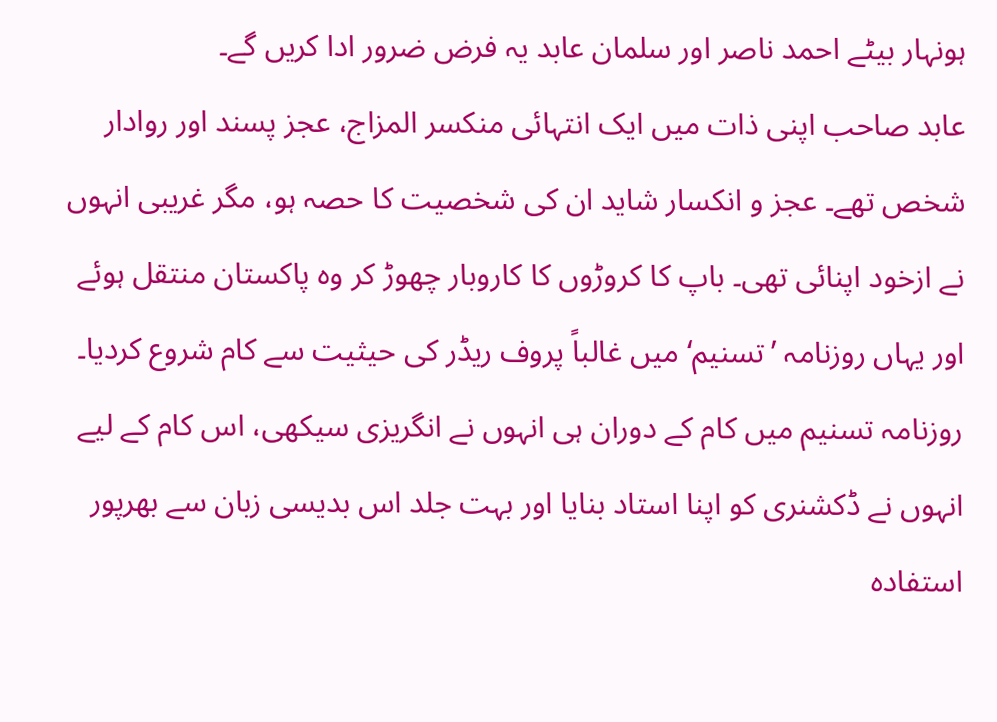ہونہار بیٹے احمد ناصر اور سلمان عابد یہ فرض ضرور ادا کریں گے۔
عابد صاحب اپنی ذات میں ایک انتہائی منکسر المزاج، عجز پسند اور روادار شخص تھے۔ عجز و انکسار شاید ان کی شخصیت کا حصہ ہو، مگر غریبی انہوں نے ازخود اپنائی تھی۔ باپ کا کروڑوں کا کاروبار چھوڑ کر وہ پاکستان منتقل ہوئے اور یہاں روزنامہ ’تسنیم‘ میں غالباً پروف ریڈر کی حیثیت سے کام شروع کردیا۔ روزنامہ تسنیم میں کام کے دوران ہی انہوں نے انگریزی سیکھی، اس کام کے لیے انہوں نے ڈکشنری کو اپنا استاد بنایا اور بہت جلد اس بدیسی زبان سے بھرپور استفادہ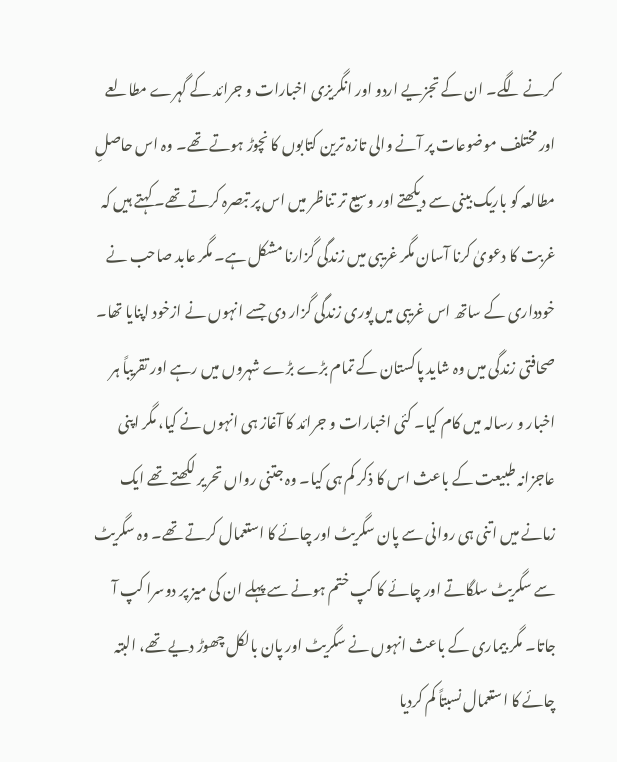کرنے لگے۔ ان کے تجزیے اردو اور انگریزی اخبارات و جرائد کے گہرے مطالعے اور مختلف موضوعات پر آنے والی تازہ ترین کتابوں کا نچوڑ ہوتے تھے۔ وہ اس حاصلِ مطالعہ کو باریک بینی سے دیکھتے اور وسیع تر تناظر میں اس پر تبصرہ کرتے تھے۔ کہتے ہیں کہ غربت کا دعویٰ کرنا آسان مگر غریبی میں زندگی گزارنا مشکل ہے۔ مگر عابد صاحب نے خودداری کے ساتھ اس غریبی میں پوری زندگی گزار دی جسے انہوں نے ازخود اپنایا تھا۔ صحافتی زندگی میں وہ شاید پاکستان کے تمام بڑے بڑے شہروں میں رہے اور تقریباً ہر اخبار و رسالہ میں کام کیا۔ کئی اخبارات و جرائد کا آغاز ہی انہوں نے کیا، مگر اپنی عاجزانہ طبیعت کے باعث اس کا ذکر کم ہی کیا۔ وہ جتنی رواں تحریر لکھتے تھے ایک زمانے میں اتنی ہی روانی سے پان سگریٹ اور چائے کا استعمال کرتے تھے۔ وہ سگریٹ سے سگریٹ سلگاتے اور چائے کا کپ ختم ہونے سے پہلے ان کی میز پر دوسرا کپ آ جاتا۔ مگر بیماری کے باعث انہوں نے سگریٹ اور پان بالکل چھوڑ دیے تھے، البتہ چائے کا استعمال نسبتاً کم کردیا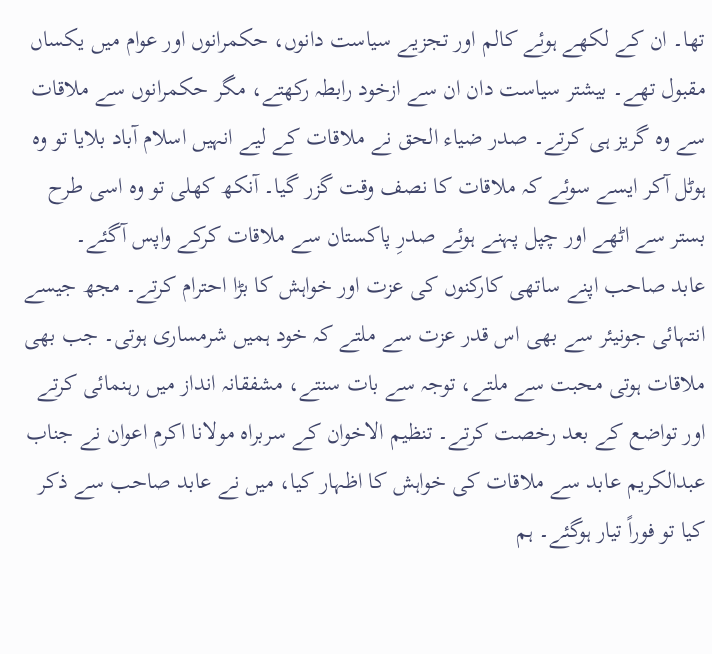تھا۔ ان کے لکھے ہوئے کالم اور تجزیے سیاست دانوں، حکمرانوں اور عوام میں یکساں مقبول تھے۔ بیشتر سیاست دان ان سے ازخود رابطہ رکھتے، مگر حکمرانوں سے ملاقات سے وہ گریز ہی کرتے۔ صدر ضیاء الحق نے ملاقات کے لیے انہیں اسلام آباد بلایا تو وہ ہوٹل آکر ایسے سوئے کہ ملاقات کا نصف وقت گزر گیا۔ آنکھ کھلی تو وہ اسی طرح بستر سے اٹھے اور چپل پہنے ہوئے صدرِ پاکستان سے ملاقات کرکے واپس آگئے۔
عابد صاحب اپنے ساتھی کارکنوں کی عزت اور خواہش کا بڑا احترام کرتے۔ مجھ جیسے انتہائی جونیئر سے بھی اس قدر عزت سے ملتے کہ خود ہمیں شرمساری ہوتی۔ جب بھی ملاقات ہوتی محبت سے ملتے، توجہ سے بات سنتے، مشفقانہ انداز میں رہنمائی کرتے اور تواضع کے بعد رخصت کرتے۔ تنظیم الاخوان کے سربراہ مولانا اکرم اعوان نے جناب عبدالکریم عابد سے ملاقات کی خواہش کا اظہار کیا، میں نے عابد صاحب سے ذکر کیا تو فوراً تیار ہوگئے۔ ہم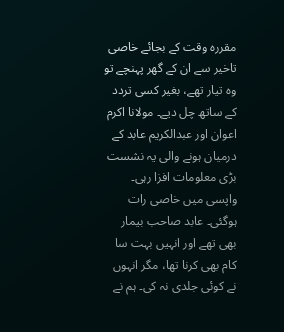مقررہ وقت کے بجائے خاصی تاخیر سے ان کے گھر پہنچے تو وہ تیار تھے، بغیر کسی تردد کے ساتھ چل دیے۔ مولانا اکرم اعوان اور عبدالکریم عابد کے درمیان ہونے والی یہ نشست بڑی معلومات افزا رہی۔ واپسی میں خاصی رات ہوگئی۔ عابد صاحب بیمار بھی تھے اور انہیں بہت سا کام بھی کرنا تھا، مگر انہوں نے کوئی جلدی نہ کی۔ ہم نے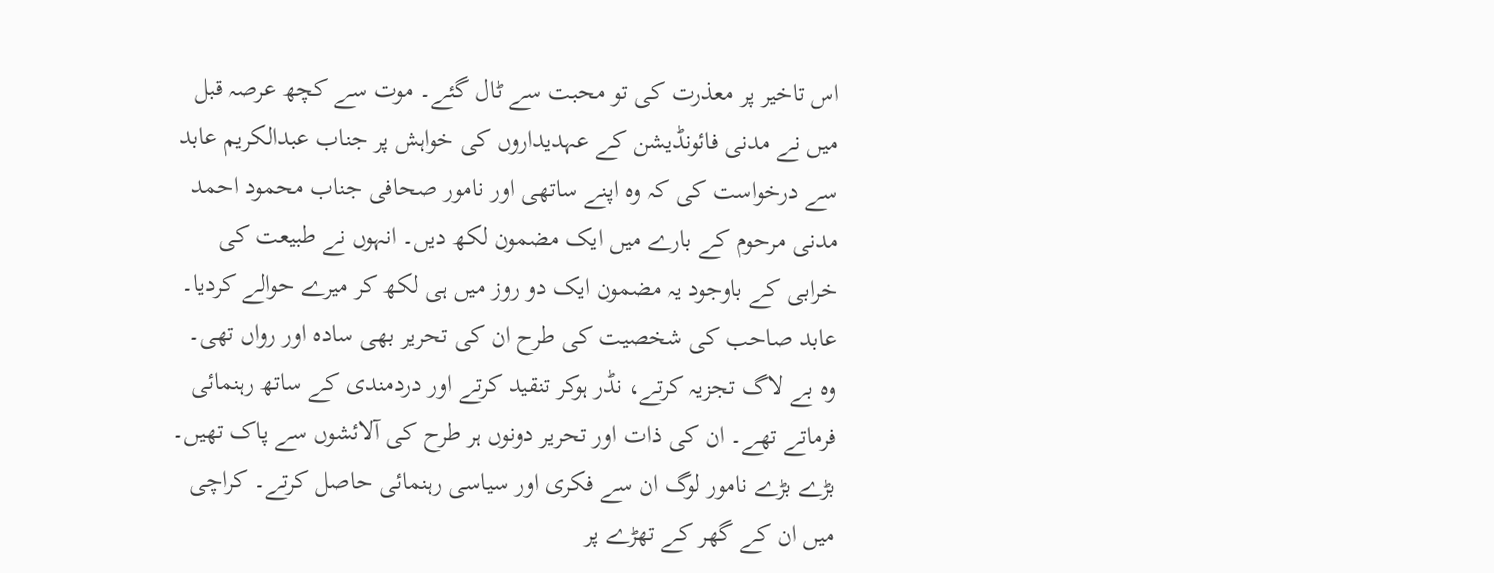اس تاخیر پر معذرت کی تو محبت سے ٹال گئے۔ موت سے کچھ عرصہ قبل میں نے مدنی فائونڈیشن کے عہدیداروں کی خواہش پر جناب عبدالکریم عابد سے درخواست کی کہ وہ اپنے ساتھی اور نامور صحافی جناب محمود احمد مدنی مرحوم کے بارے میں ایک مضمون لکھ دیں۔ انہوں نے طبیعت کی خرابی کے باوجود یہ مضمون ایک دو روز میں ہی لکھ کر میرے حوالے کردیا۔
عابد صاحب کی شخصیت کی طرح ان کی تحریر بھی سادہ اور رواں تھی۔ وہ بے لاگ تجزیہ کرتے، نڈر ہوکر تنقید کرتے اور دردمندی کے ساتھ رہنمائی فرماتے تھے۔ ان کی ذات اور تحریر دونوں ہر طرح کی آلائشوں سے پاک تھیں۔ بڑے بڑے نامور لوگ ان سے فکری اور سیاسی رہنمائی حاصل کرتے۔ کراچی میں ان کے گھر کے تھڑے پر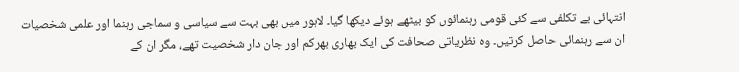انتہائی بے تکلفی سے کئی قومی رہنمائوں کو بیٹھے ہوئے دیکھا گیا۔ لاہور میں بھی بہت سے سیاسی و سماجی رہنما اور علمی شخصیات ان سے رہنمائی حاصل کرتیں۔ وہ نظریاتی صحافت کی ایک بھاری بھرکم اور جان دار شخصیت تھے، مگر ان کے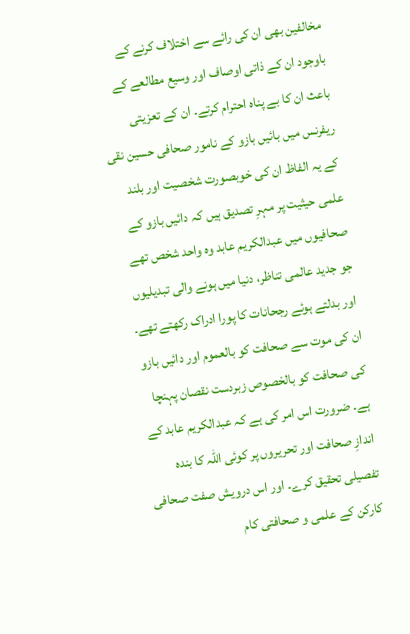مخالفین بھی ان کی رائے سے اختلاف کرنے کے باوجود ان کے ذاتی اوصاف اور وسیع مطالعے کے باعث ان کا بے پناہ احترام کرتے۔ ان کے تعزیتی ریفرنس میں بائیں بازو کے نامور صحافی حسین نقی کے یہ الفاظ ان کی خوبصورت شخصیت اور بلند علمی حیثیت پر مہرِ تصدیق ہیں کہ دائیں بازو کے صحافیوں میں عبدالکریم عابد وہ واحد شخص تھے جو جدید عالمی تناظر، دنیا میں ہونے والی تبدیلیوں اور بدلتے ہوئے رجحانات کا پورا ادراک رکھتے تھے۔ ان کی موت سے صحافت کو بالعموم اور دائیں بازو کی صحافت کو بالخصوص زبردست نقصان پہنچا ہے۔ ضرورت اس امر کی ہے کہ عبدالکریم عابد کے اندازِ صحافت اور تحریروں پر کوئی اللہ کا بندہ تفصیلی تحقیق کرے۔ اور اس درویش صفت صحافی کارکن کے علمی و صحافتی کام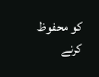کو محفوظ کرنے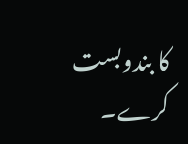کا بندوبست کرے۔